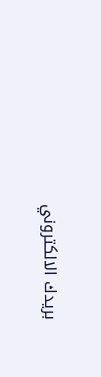بريدك الالكتروني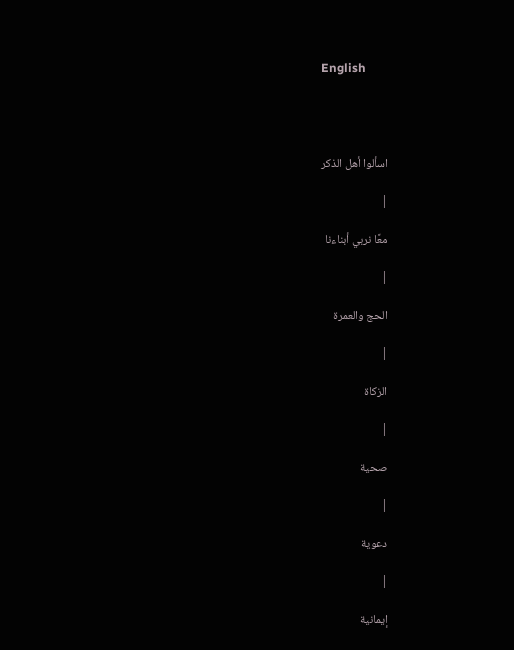English




اسألوا أهل الذكر

|

معًا نربي أبناءنا

|

الحج والعمرة

|

الزكاة

|

صحية

|

دعوية

|

إيمانية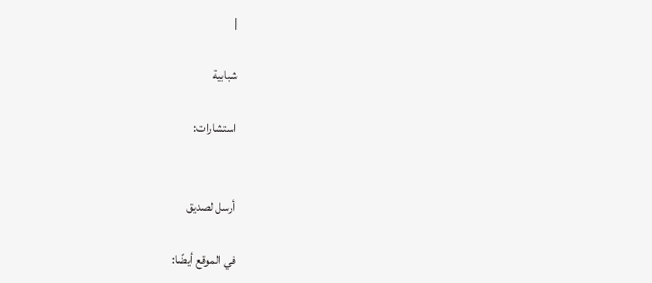|

شبابية

استشارات:


أرسل لصديق

في الموقع أيضًا: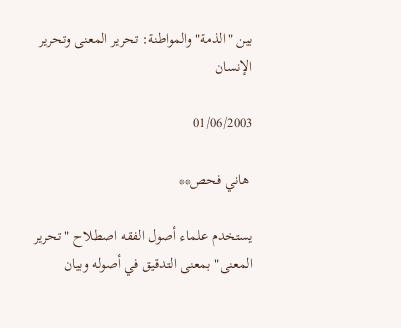بين "الذمة" والمواطنة: تحرير المعنى وتحرير الإنسان

01/06/2003

 هاني فحص**

يستخدم علماء أصول الفقه اصطلاح "تحرير المعنى" بمعنى التدقيق في أصوله وبيان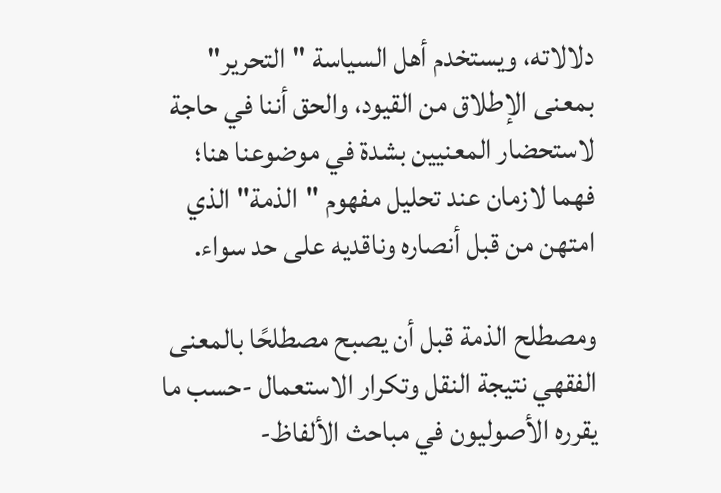دلالاته، ويستخدم أهل السياسة "التحرير" بمعنى الإطلاق من القيود، والحق أننا في حاجة لاستحضار المعنيين بشدة في موضوعنا هنا؛ فهما لازمان عند تحليل مفهوم "الذمة" الذي امتهن من قبل أنصاره وناقديه على حد سواء.

ومصطلح الذمة قبل أن يصبح مصطلحًا بالمعنى الفقهي نتيجة النقل وتكرار الاستعمال -حسب ما يقرره الأصوليون في مباحث الألفاظ-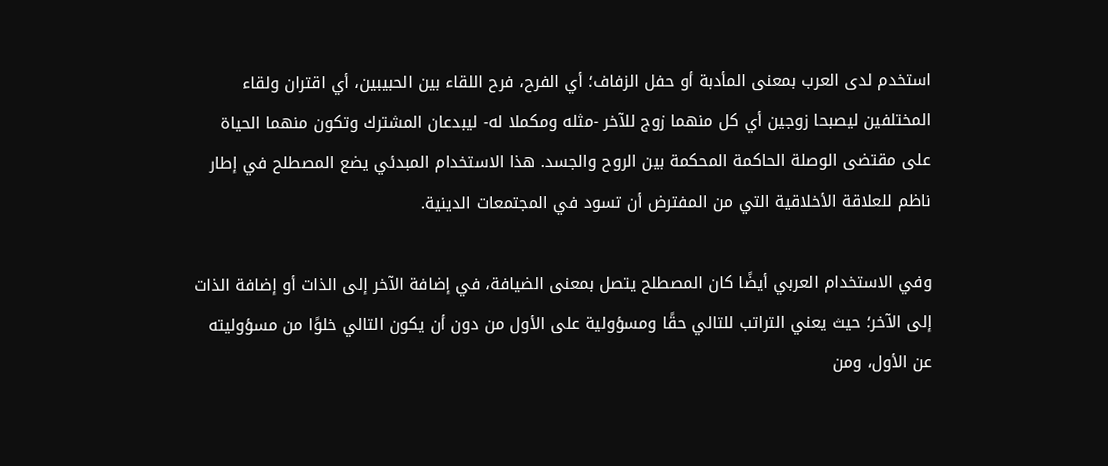استخدم لدى العرب بمعنى المأدبة أو حفل الزفاف؛ أي الفرح، فرح اللقاء بين الحبيبين، أي اقتران ولقاء المختلفين ليصبحا زوجين أي كل منهما زوج للآخر -مثله ومكملا له- ليبدعان المشترك وتكون منهما الحياة على مقتضى الوصلة الحاكمة المحكمة بين الروح والجسد. هذا الاستخدام المبدئي يضع المصطلح في إطار ناظم للعلاقة الأخلاقية التي من المفترض أن تسود في المجتمعات الدينية.

وفي الاستخدام العربي أيضًا كان المصطلح يتصل بمعنى الضيافة، في إضافة الآخر إلى الذات أو إضافة الذات إلى الآخر؛ حيث يعني التراتب للتالي حقًا ومسؤولية على الأول من دون أن يكون التالي خلوًا من مسؤوليته عن الأول، ومن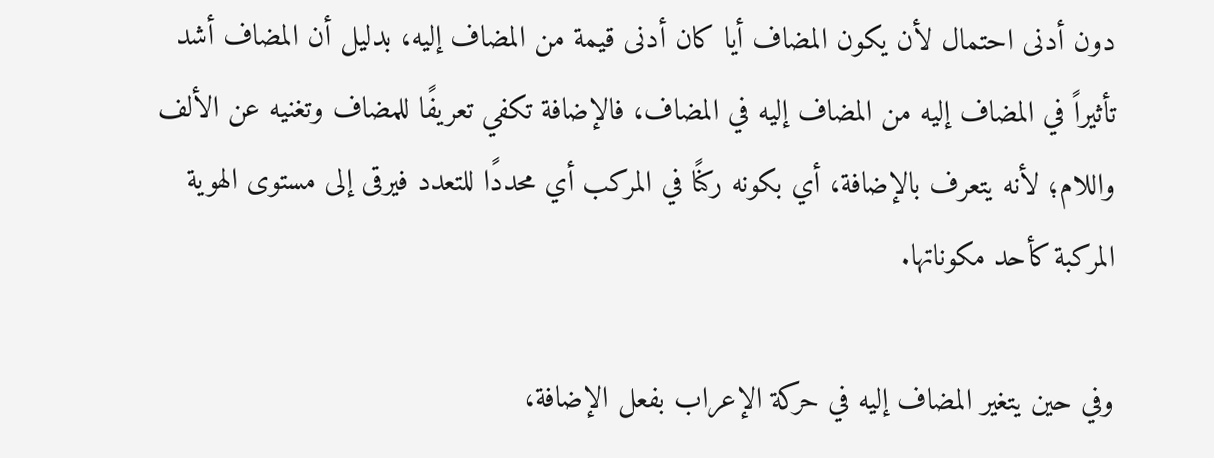دون أدنى احتمال لأن يكون المضاف أيا كان أدنى قيمة من المضاف إليه، بدليل أن المضاف أشد تأثيراً في المضاف إليه من المضاف إليه في المضاف، فالإضافة تكفي تعريفًا للمضاف وتغنيه عن الألف واللام؛ لأنه يتعرف بالإضافة، أي بكونه ركنًا في المركب أي محددًا للتعدد فيرقى إلى مستوى الهوية المركبة كأحد مكوناتها.

وفي حين يتغير المضاف إليه في حركة الإعراب بفعل الإضافة،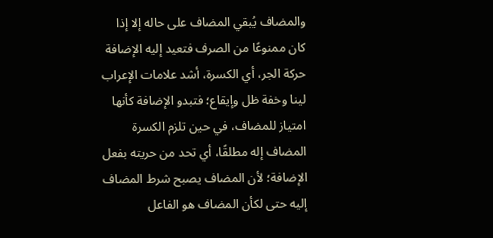والمضاف يُبقي المضاف على حاله إلا إذا كان ممنوعًا من الصرف فتعيد إليه الإضافة حركة الجر، أي الكسرة، أشد علامات الإعراب لينا وخفة ظل وإيقاع؛ فتبدو الإضافة كأنها امتياز للمضاف، في حين تلزم الكسرة المضاف إله مطلقًا، أي تحد من حريته بفعل الإضافة؛ لأن المضاف يصبح شرط المضاف إليه حتى لكأن المضاف هو الفاعل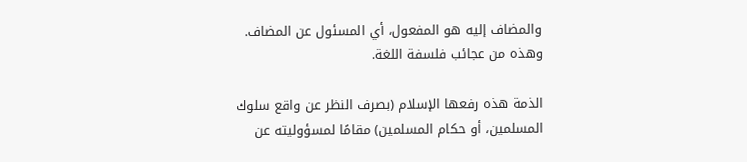والمضاف إليه هو المفعول، أي المسئول عن المضاف. وهذه من عجائب فلسفة اللغة.

الذمة هذه رفعها الإسلام (بصرف النظر عن واقع سلوك المسلمين، أو حكام المسلمين) مقامًا لمسؤوليته عن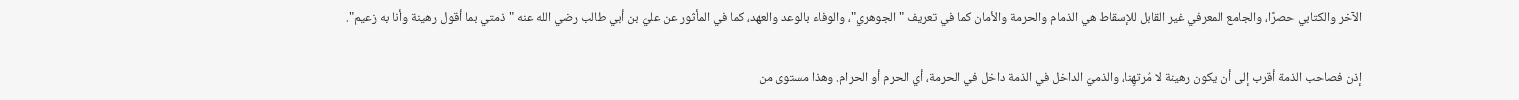الآخر والكتابي حصرًا، والجامع المعرفي غير القابل للإسقاط هي الذمام والحرمة والأمان كما في تعريف "الجوهري"، والوفاء بالوعد والعهد، كما في المأثور عن عليّ بن أبي طالب رضي الله عنه "ذمتي بما أقول رهينة وأنا به زعيم".

إذن فصاحب الذمة أقرب إلى أن يكون رهينة لا مُرتهِنا، والذميّ الداخل في الذمة داخل في الحرمة، أي الحرم أو الحرام. وهذا مستوى من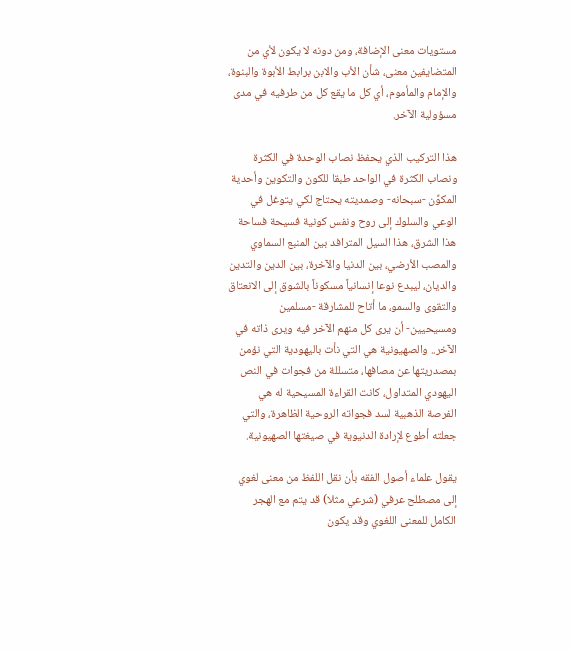مستويات معنى الإضافة، ومن دونه لا يكون لأي من المتضايفين معنى، شأن الأب والابن برابط الأبوة والبنوة، والإمام والمأموم، أي كل ما يقع كل من طرفيه في مدى مسؤولية الآخر.

هذا التركيب الذي يحفظ نصاب الوحدة في الكثرة ونصاب الكثرة في الواحد طبقا للكون والتكوين وأحدية المكوِّن -سبحانه- وصمديته يحتاج لكي يتوغل في الوعي والسلوك إلى روح ونفس كونية فسيحة فساحة هذا الشرق، هذا السيل المترافد بين المنبع السماوي والمصب الأرضي، بين الدنيا والآخرة، بين الدين والتدين والديان، ليبدع نوعا إنسانياً مسكوناً بالشوق إلى الانعتاق والتقوى والسمو، ما أتاح للمشارقة -مسلمين ومسيحيين- أن يرى كل منهم الآخر فيه ويرى ذاته في الآخر.. والصهيونية هي التي نأت باليهودية التي نؤمن بمصدريتها عن مصافها، متسللة من فجوات في النص اليهودي المتداول، كانت القراءة المسيحية له هي الفرصة الذهبية لسد فجواته الروحية الظاهرة، والتي جعلته أطوع لإرادة الدنيوية في صيغتها الصهيونية.

يقول علماء أصول الفقه بأن نقل اللفظ من معنى لغوي إلى مصطلح عرفي (شرعي مثلا) قد يتم مع الهجر الكامل للمعنى اللغوي وقد يكون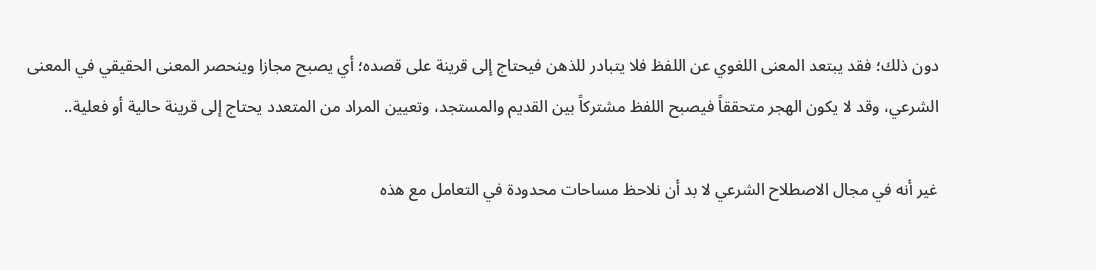دون ذلك؛ فقد يبتعد المعنى اللغوي عن اللفظ فلا يتبادر للذهن فيحتاج إلى قرينة على قصده؛ أي يصبح مجازا وينحصر المعنى الحقيقي في المعنى الشرعي، وقد لا يكون الهجر متحققاً فيصبح اللفظ مشتركاً بين القديم والمستجد، وتعيين المراد من المتعدد يحتاج إلى قرينة حالية أو فعلية..

غير أنه في مجال الاصطلاح الشرعي لا بد أن نلاحظ مساحات محدودة في التعامل مع هذه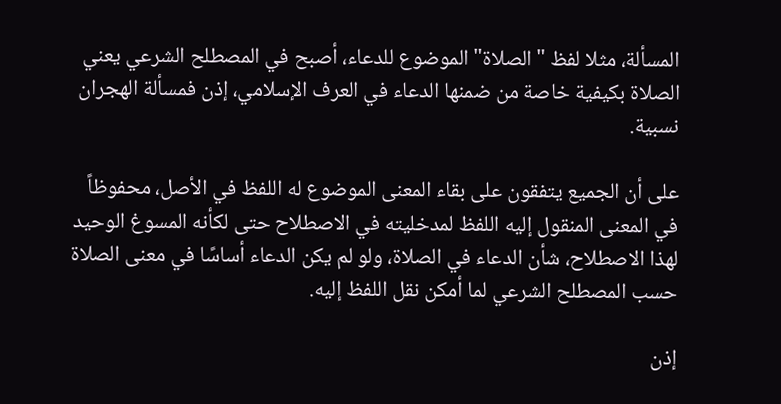المسألة، مثلا لفظ "الصلاة" الموضوع للدعاء، أصبح في المصطلح الشرعي يعني الصلاة بكيفية خاصة من ضمنها الدعاء في العرف الإسلامي، إذن فمسألة الهجران نسبية.

على أن الجميع يتفقون على بقاء المعنى الموضوع له اللفظ في الأصل، محفوظاً في المعنى المنقول إليه اللفظ لمدخليته في الاصطلاح حتى لكأنه المسوغ الوحيد لهذا الاصطلاح، شأن الدعاء في الصلاة، ولو لم يكن الدعاء أساسًا في معنى الصلاة حسب المصطلح الشرعي لما أمكن نقل اللفظ إليه.

إذن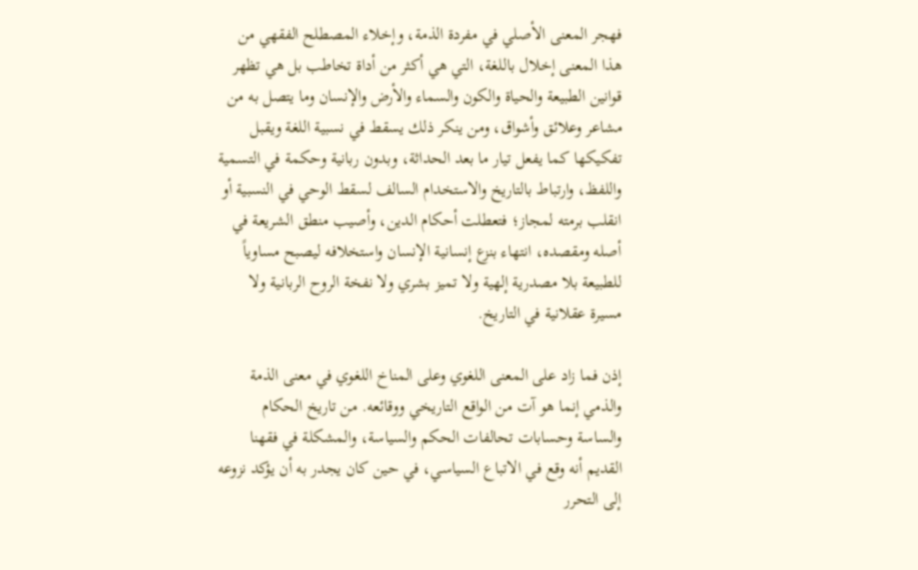فهجر المعنى الأصلي في مفردة الذمة، وإخلاء المصطلح الفقهي من هذا المعنى إخلال باللغة، التي هي أكثر من أداة تخاطب بل هي تظهر قوانين الطبيعة والحياة والكون والسماء والأرض والإنسان وما يتصل به من مشاعر وعلائق وأشواق، ومن ينكر ذلك يسقط في نسبية اللغة ويقبل تفكيكها كما يفعل تيار ما بعد الحداثة، وبدون ربانية وحكمة في التسمية واللفظ، وارتباط بالتاريخ والاستخدام السالف لسقط الوحي في النسبية أو انقلب برمته لمجاز؛ فتعطلت أحكام الدين، وأصيب منطق الشريعة في أصله ومقصده، انتهاء بنزع إنسانية الإنسان واستخلافه ليصبح مساوياً للطبيعة بلا مصدرية إلهية ولا تميز بشري ولا نفخة الروح الربانية ولا مسيرة عقلانية في التاريخ.

إذن فما زاد على المعنى اللغوي وعلى المناخ اللغوي في معنى الذمة والذمي إنما هو آت من الواقع التاريخي ووقائعه. من تاريخ الحكام والساسة وحسابات تحالفات الحكم والسياسة، والمشكلة في فقهنا القديم أنه وقع في الاتباع السياسي، في حين كان يجدر به أن يؤكد نزوعه إلى التحرر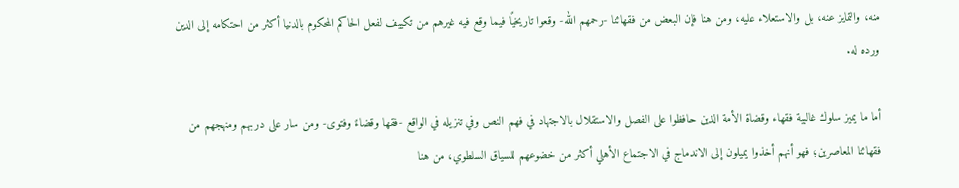منه، والتمايز عنه، بل والاستعلاء عليه، ومن هنا فإن البعض من فقهائنا -رحمهم الله- وقعوا تاريخيًا فيما وقع فيه غيرهم من تكييف لفعل الحاكم المحكوم بالدنيا أكثر من احتكامه إلى الدين ورده له.

أما ما يميز سلوك غالبية فقهاء وقضاة الأمة الذين حافظوا على الفصل والاستقلال بالاجتهاد في فهم النص وفي تنزيله في الواقع -فقها وقضاءً وفتوى- ومن سار على دربهم ومنهجهم من فقهائنا المعاصرين؛ فهو أنهم أخذوا يميلون إلى الاندماج في الاجتماع الأهلي أكثر من خضوعهم للسياق السلطوي، من هنا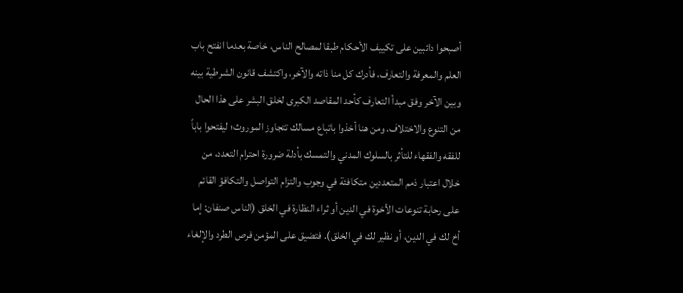أصبحوا دائبين على تكييف الأحكام طبقا لمصالح الناس، خاصة بعدما انفتح باب العلم والمعرفة والتعارف، فأدرك كل منا ذاته والآخر، واكتشف قانون الشرطية بينه وبين الآخر وفق مبدأ التعارف كأحد المقاصد الكبرى لخلق البشر على هذا الحال من التنوع والاختلاف. ومن هنا أخذوا باتباع مسالك تتجاوز الموروث؛ ليفتحوا باباً للفقه والفقهاء للتأثر بالسلوك المدني والتمسك بأدلة ضرورة احترام التعدد، من خلال اعتبار ذمم المتعددين متكافئة في وجوب والتزام التواصل والتكافؤ القائم على رحابة تنوعات الأخوة في الدين أو ثراء النظارة في الخلق (الناس صنفان: إما أخ لك في الدين، أو نظير لك في الخلق). فتضيق على المؤمن فرص الطرد والإلغاء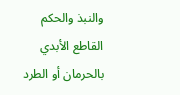والنبذ والحكم القاطع الأبدي بالحرمان أو الطرد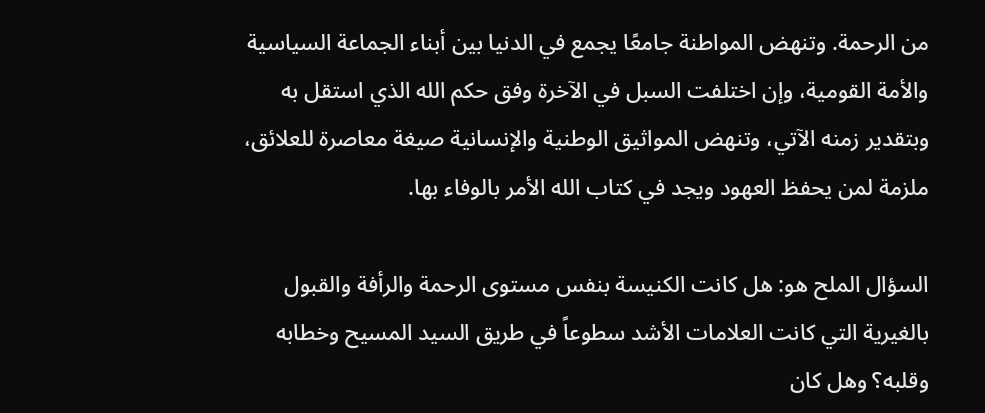من الرحمة. وتنهض المواطنة جامعًا يجمع في الدنيا بين أبناء الجماعة السياسية والأمة القومية، وإن اختلفت السبل في الآخرة وفق حكم الله الذي استقل به وبتقدير زمنه الآتي، وتنهض المواثيق الوطنية والإنسانية صيغة معاصرة للعلائق، ملزمة لمن يحفظ العهود ويجد في كتاب الله الأمر بالوفاء بها.

السؤال الملح هو: هل كانت الكنيسة بنفس مستوى الرحمة والرأفة والقبول بالغيرية التي كانت العلامات الأشد سطوعاً في طريق السيد المسيح وخطابه وقلبه؟ وهل كان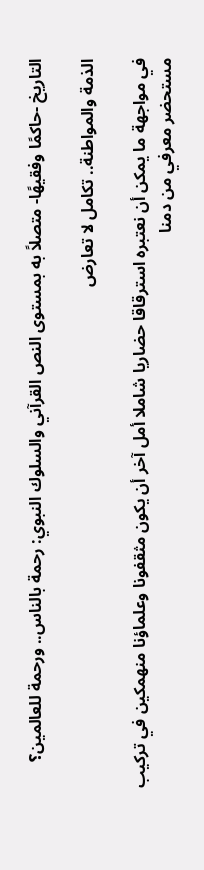التاريخ -حاكمًا وفقيهًا- متصلاً به بمستوى النص القرآني والسلوك النبوي: رحمة بالناس.. ورحمة للعالمين؟

الذمة والمواطنة.. تكامل لا تعارض

في مواجهة ما يمكن أن نعتبره استرقاقا حضاريا شاملا أمل آخر أن يكون مثقفونا وعلماؤنا منهمكين في تركيب مستحضر معرفي من دمنا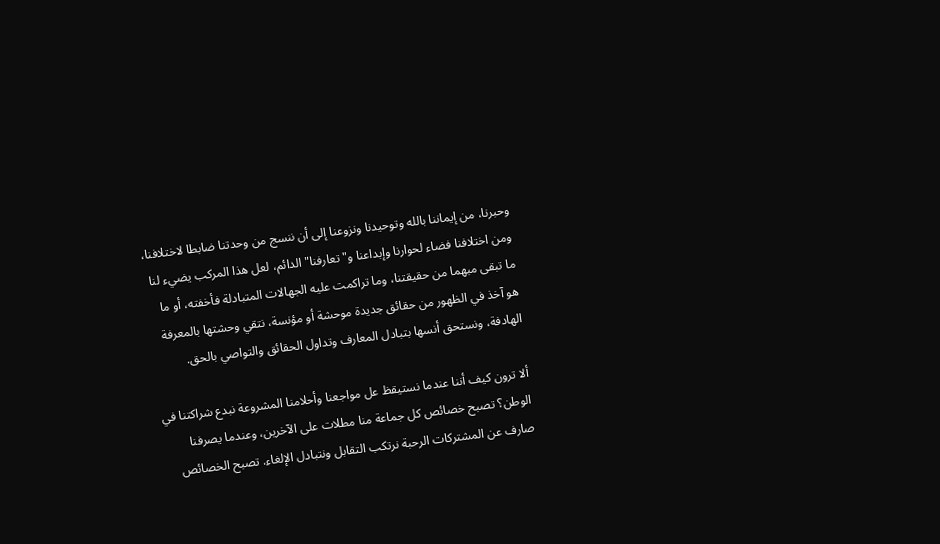وحبرنا، من إيماننا بالله وتوحيدنا ونزوعنا إلى أن ننسج من وحدتنا ضابطا لاختلافنا، ومن اختلافنا فضاء لحوارنا وإبداعنا و"تعارفنا" الدائم، لعل هذا المركب يضيء لنا ما تبقى مبهما من حقيقتنا، وما تراكمت عليه الجهالات المتبادلة فأخفته، أو ما هو آخذ في الظهور من حقائق جديدة موحشة أو مؤنسة، نتقي وحشتها بالمعرفة الهادفة، ونستحق أنسها بتبادل المعارف وتداول الحقائق والتواصي بالحق.

ألا ترون كيف أننا عندما نستيقظ عل مواجعنا وأحلامنا المشروعة نبدع شراكتنا في الوطن؟ تصبح خصائص كل جماعة منا مطلات على الآخرين، وعندما يصرفنا صارف عن المشتركات الرحبة نرتكب التقابل ونتبادل الإلغاء. تصبح الخصائص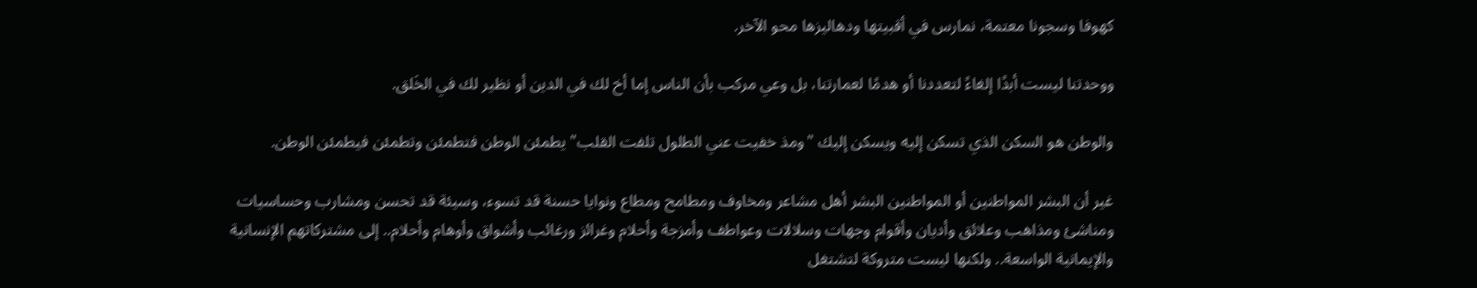كهوفا وسجونا معتمة، نمارس في أقبيتها ودهاليزها محو الآخر.

ووحدتنا ليست أبدًا إلغاءً لتعددنا أو هدمًا لعمارتنا، بل وعي مركب بأن الناس إما أخ لك في الدين أو نظير لك في الخَلق.

والوطن هو السكن الذي تسكن إليه ويسكن إليك "ومذ خفيت عني الطلول تلفت القلب" يطمئن الوطن فتطمئن وتطمئن فيطمئن الوطن.

غير أن البشر المواطنين أو المواطنين البشر أهل مشاعر ومخاوف ومطامح ومطاع ونوايا حسنة قد تسوء، وسيئة قد تحسن ومشارب وحساسيات ومناشئ ومذاهب وعلائق وأديان وأقوام وجهات وسلالات وعواطف وأمزجة وأحلام وغرائز ورغائب وأشواق وأوهام وأحلام.. إلى مشتركاتهم الإنسانية والإيمانية الواسعة.. ولكنها ليست متروكة لتشتغل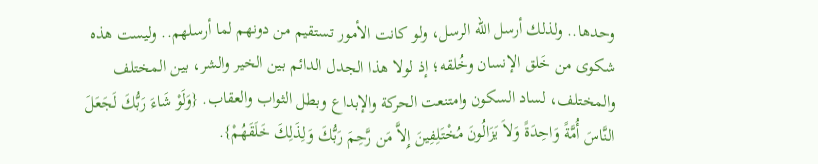وحدها.. ولذلك أرسل الله الرسل، ولو كانت الأمور تستقيم من دونهم لما أرسلهم.. وليست هذه شكوى من خَلق الإنسان وخُلقه؛ إذ لولا هذا الجدل الدائم بين الخير والشر، بين المختلف والمختلف، لساد السكون وامتنعت الحركة والإبداع وبطل الثواب والعقاب. {وَلَوْ شَاءَ رَبُّكَ لَجَعَلَ النَّاسَ أُمَّةً وَاحِدَةً وَلاَ يَزَالُونَ مُخْتَلِفِينَ إِلاَّ مَن رَّحِمَ رَبُّكَ وَلِذَلِكَ خَلَقَهُمْ}.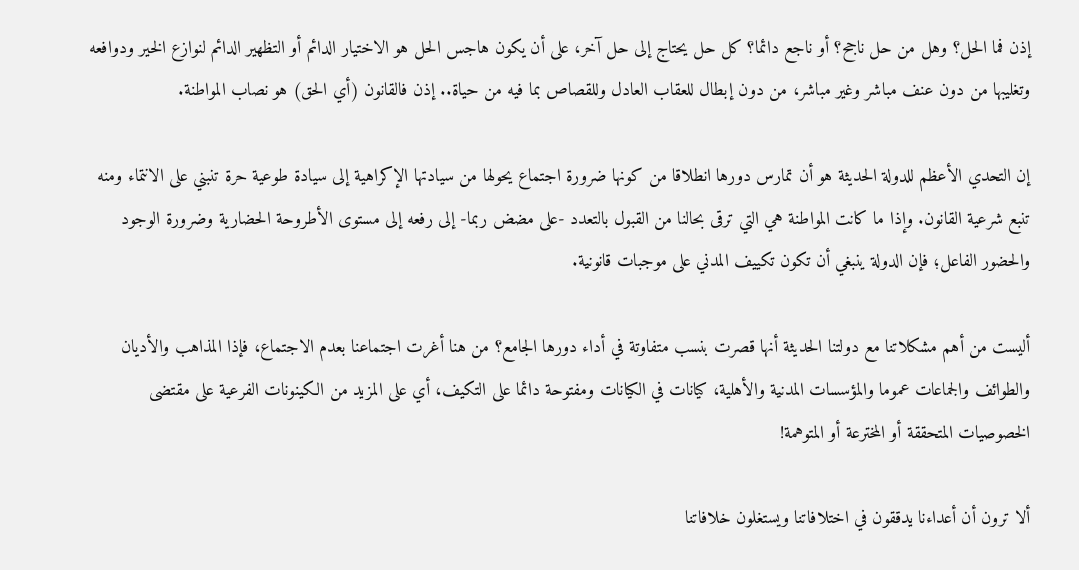إذن فما الحل؟ وهل من حل ناجح؟ أو ناجع دائما؟ كل حل يحتاج إلى حل آخر، على أن يكون هاجس الحل هو الاختيار الدائم أو التظهير الدائم لنوازع الخير ودوافعه وتغليبها من دون عنف مباشر وغير مباشر، من دون إبطال للعقاب العادل وللقصاص بما فيه من حياة.. إذن فالقانون (أي الحق) هو نصاب المواطنة.

إن التحدي الأعظم للدولة الحديثة هو أن تمارس دورها انطلاقا من كونها ضرورة اجتماع يحولها من سيادتها الإكراهية إلى سيادة طوعية حرة تنبني على الانتماء ومنه تنبع شرعية القانون. وإذا ما كانت المواطنة هي التي ترقى بحالنا من القبول بالتعدد -على مضض ربما- إلى رفعه إلى مستوى الأطروحة الحضارية وضرورة الوجود والحضور الفاعل؛ فإن الدولة ينبغي أن تكون تكييف المدني على موجبات قانونية.

أليست من أهم مشكلاتنا مع دولتنا الحديثة أنها قصرت بنسب متفاوتة في أداء دورها الجامع؟ من هنا أغرت اجتماعنا بعدم الاجتماع، فإذا المذاهب والأديان والطوائف والجماعات عموما والمؤسسات المدنية والأهلية، كيانات في الكيانات ومفتوحة دائما على التكيف، أي على المزيد من الكينونات الفرعية على مقتضى الخصوصيات المتحققة أو المخترعة أو المتوهمة!

ألا ترون أن أعداءنا يدققون في اختلافاتنا ويستغلون خلافاتنا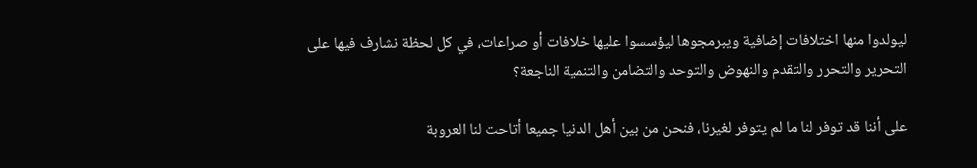ليولدوا منها اختلافات إضافية ويبرمجوها ليؤسسوا عليها خلافات أو صراعات، في كل لحظة نشارف فيها على التحرير والتحرر والتقدم والنهوض والتوحد والتضامن والتنمية الناجعة؟

على أننا قد توفر لنا ما لم يتوفر لغيرنا، فنحن من بين أهل الدنيا جميعا أتاحت لنا العروبة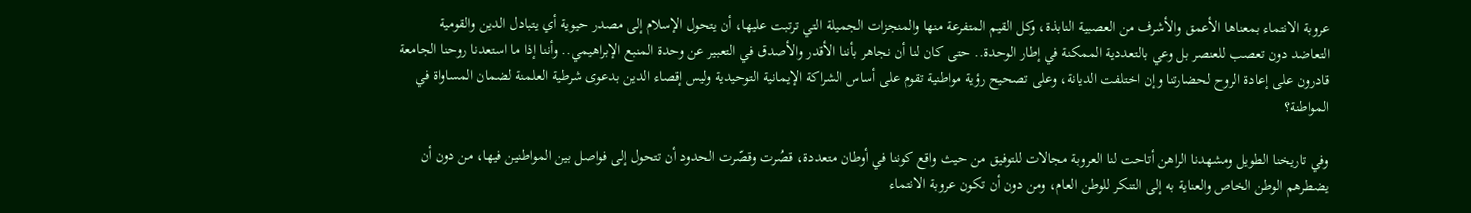عروبة الانتماء بمعناها الأعمق والأشرف من العصبية النابذة، وكل القيم المتفرعة منها والمنجزات الجميلة التي ترتبت عليها، أن يتحول الإسلام إلى مصدر حيوية أي يتبادل الدين والقومية التعاضد دون تعصب للعنصر بل وعي بالتعددية الممكنة في إطار الوحدة.. حتى كان لنا أن نجاهر بأننا الأقدر والأصدق في التعبير عن وحدة المنبع الإبراهيمي.. وأننا إذا ما استعدنا روحنا الجامعة قادرون على إعادة الروح لحضارتنا وإن اختلفت الديانة، وعلى تصحيح رؤية مواطنية تقوم على أساس الشراكة الإيمانية التوحيدية وليس إقصاء الدين بدعوى شرطية العلمنة لضمان المساواة في المواطنة؟

وفي تاريخنا الطويل ومشهدنا الراهن أتاحت لنا العروبة مجالات للتوفيق من حيث واقع كوننا في أوطان متعددة، قصُرت وقصّرت الحدود أن تتحول إلى فواصل بين المواطنين فيها، من دون أن يضطرهم الوطن الخاص والعناية به إلى التنكر للوطن العام، ومن دون أن تكون عروبة الانتماء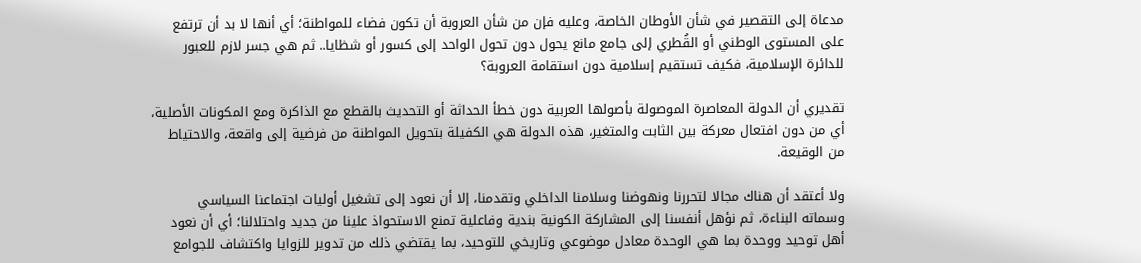مدعاة إلى التقصير في شأن الأوطان الخاصة، وعليه فإن من شأن العروبة أن تكون فضاء للمواطنة؛ أي أنها لا بد أن ترتفع على المستوى الوطني أو القُطري إلى جامع مانع يحول دون تحول الواحد إلى كسور أو شظايا.. ثم هي جسر لازم للعبور للدائرة الإسلامية، فكيف تستقيم إسلامية دون استقامة العروبة؟

تقديري أن الدولة المعاصرة الموصولة بأصولها العربية دون خطأ الحداثة أو التحديث بالقطع مع الذاكرة ومع المكونات الأصلية، أي من دون افتعال معركة بين الثابت والمتغير، هذه الدولة هي الكفيلة بتحويل المواطنة من فرضية إلى واقعة، والاحتياط من الوقيعة.

ولا أعتقد أن هناك مجالا لتحررنا ونهوضنا وسلامنا الداخلي وتقدمنا، إلا أن نعود إلى تشغيل أوليات اجتماعنا السياسي وسماته البناءة، ثم نؤهل أنفسنا إلى المشاركة الكونية بندية وفاعلية تمنع الاستحواذ علينا من جديد واحتلالنا؛ أي أن نعود أهل توحيد ووحدة بما هي الوحدة معادل موضوعي وتاريخي للتوحيد، بما يقتضي ذلك من تدوير للزوايا واكتشاف للجوامع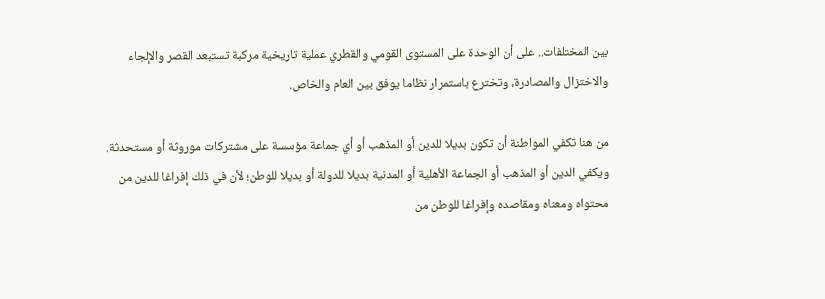بين المختلفات.. على أن الوحدة على المستوى القومي والقطري عملية تاريخية مركبة تستبعد القصر والإلجاء والاختزال والمصادرة، وتخترع باستمرار نظاما يوفق بين العام والخاص.

من هنا تكفي المواطنة أن تكون بديلا للدين أو المذهب أو أي جماعة مؤسسة على مشتركات موروثة أو مستحدثة. ويكفي الدين أو المذهب أو الجماعة الأهلية أو المدنية بديلا للدولة أو بديلا للوطن؛ لأن في ذلك إفراغا للدين من محتواه ومعناه ومقاصده وإفراغا للوطن من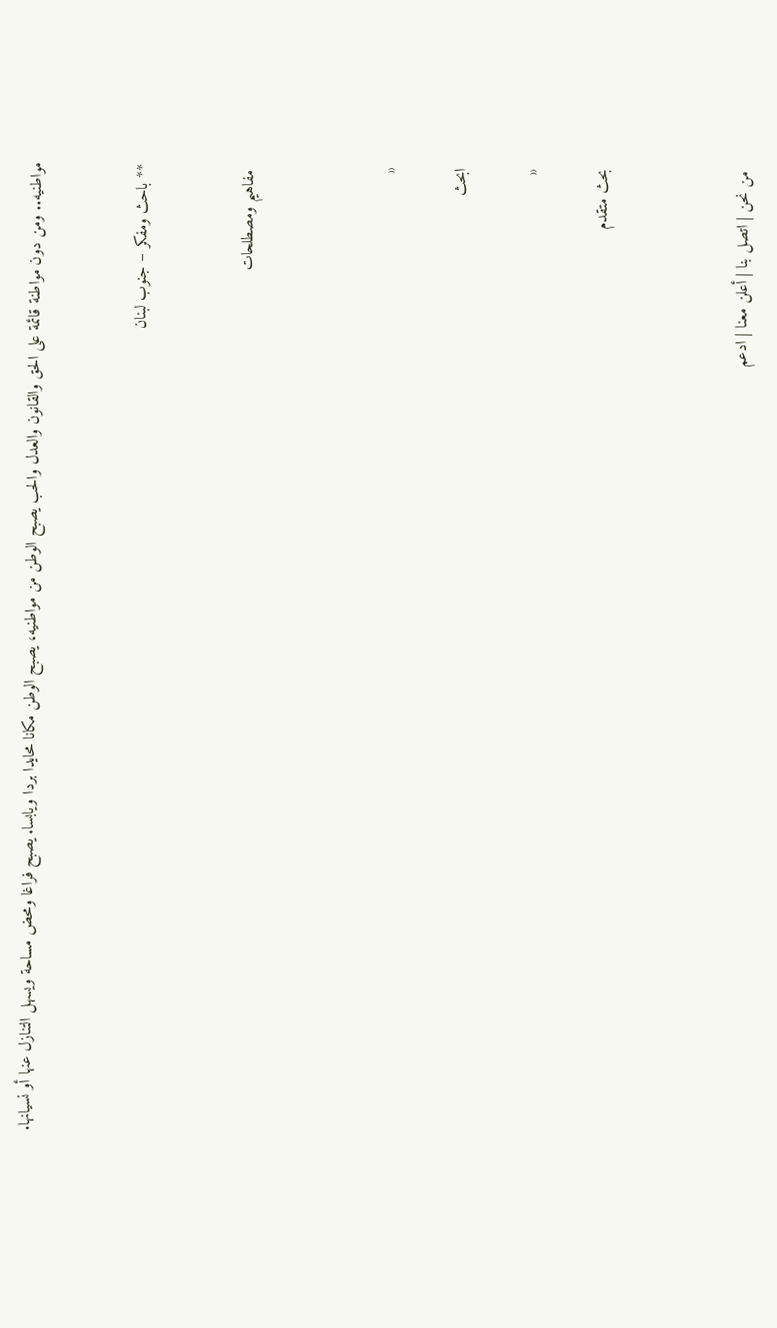مواطنيه.. ومن دون مواطنة قائمة على الحق والقانون والعدل والحب يصبح الوطن من مواطنيه، يصبح الوطن مكانا محايدا بردا ويابسا. يصبح فراغا ومحض مساحة ويسهل التنازل عنها أو نسيانها.


** باحث ومفكر – جنوب لبنان


 مفاهيم ومصطلحات



«

ابحث

«

بحث متقدم



من نحن | اتصل بنا | أعلن معنا | ادعم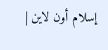إسلام أون لاين |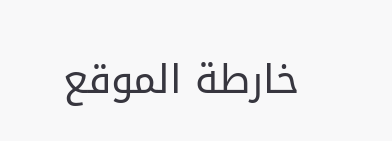خارطة الموقع